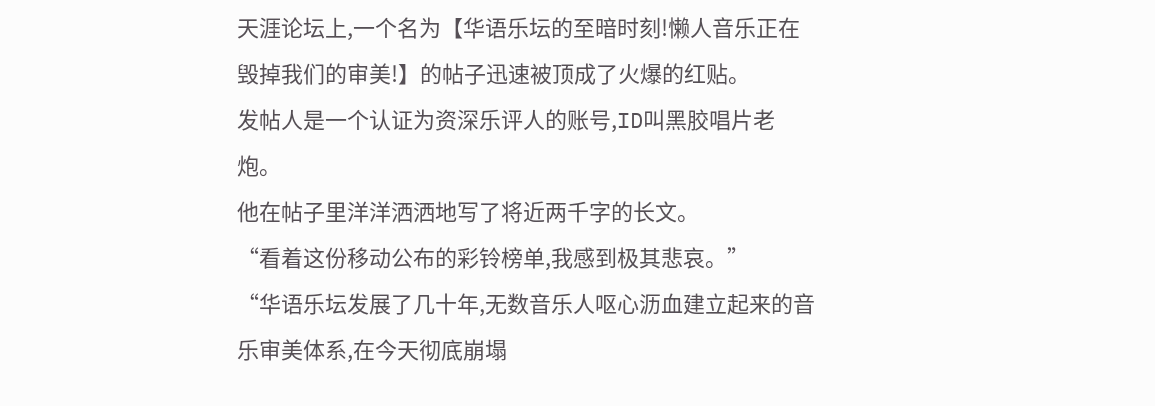天涯论坛上,一个名为【华语乐坛的至暗时刻!懒人音乐正在毁掉我们的审美!】的帖子迅速被顶成了火爆的红贴。
发帖人是一个认证为资深乐评人的账号,ID叫黑胶唱片老炮。
他在帖子里洋洋洒洒地写了将近两千字的长文。
“看着这份移动公布的彩铃榜单,我感到极其悲哀。”
“华语乐坛发展了几十年,无数音乐人呕心沥血建立起来的音乐审美体系,在今天彻底崩塌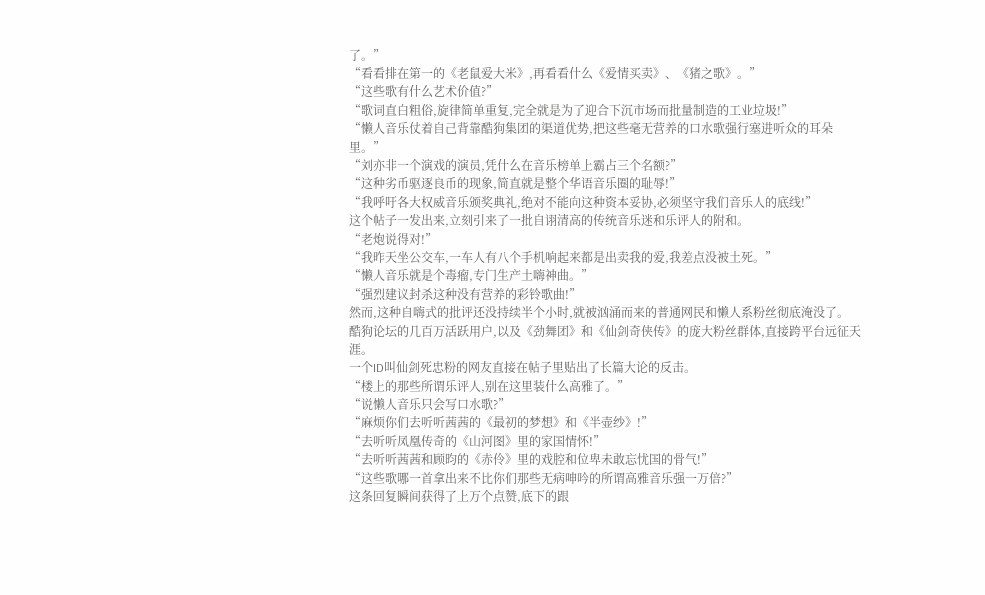了。”
“看看排在第一的《老鼠爱大米》,再看看什么《爱情买卖》、《猪之歌》。”
“这些歌有什么艺术价值?”
“歌词直白粗俗,旋律简单重复,完全就是为了迎合下沉市场而批量制造的工业垃圾!”
“懒人音乐仗着自己背靠酷狗集团的渠道优势,把这些毫无营养的口水歌强行塞进听众的耳朵里。”
“刘亦非一个演戏的演员,凭什么在音乐榜单上霸占三个名额?”
“这种劣币驱逐良币的现象,简直就是整个华语音乐圈的耻辱!”
“我呼吁各大权威音乐颁奖典礼,绝对不能向这种资本妥协,必须坚守我们音乐人的底线!”
这个帖子一发出来,立刻引来了一批自诩清高的传统音乐迷和乐评人的附和。
“老炮说得对!”
“我昨天坐公交车,一车人有八个手机响起来都是出卖我的爱,我差点没被土死。”
“懒人音乐就是个毒瘤,专门生产土嗨神曲。”
“强烈建议封杀这种没有营养的彩铃歌曲!”
然而,这种自嗨式的批评还没持续半个小时,就被汹涌而来的普通网民和懒人系粉丝彻底淹没了。
酷狗论坛的几百万活跃用户,以及《劲舞团》和《仙剑奇侠传》的庞大粉丝群体,直接跨平台远征天涯。
一个ID叫仙剑死忠粉的网友直接在帖子里贴出了长篇大论的反击。
“楼上的那些所谓乐评人,别在这里装什么高雅了。”
“说懒人音乐只会写口水歌?”
“麻烦你们去听听茜茜的《最初的梦想》和《半壶纱》!”
“去听听凤凰传奇的《山河图》里的家国情怀!”
“去听听茜茜和顾昀的《赤伶》里的戏腔和位卑未敢忘忧国的骨气!”
“这些歌哪一首拿出来不比你们那些无病呻吟的所谓高雅音乐强一万倍?”
这条回复瞬间获得了上万个点赞,底下的跟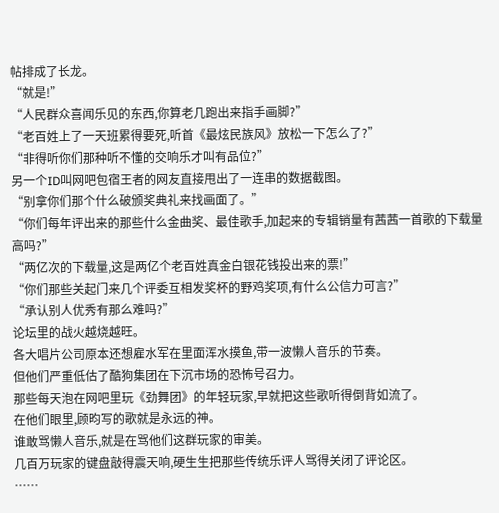帖排成了长龙。
“就是!”
“人民群众喜闻乐见的东西,你算老几跑出来指手画脚?”
“老百姓上了一天班累得要死,听首《最炫民族风》放松一下怎么了?”
“非得听你们那种听不懂的交响乐才叫有品位?”
另一个ID叫网吧包宿王者的网友直接甩出了一连串的数据截图。
“别拿你们那个什么破颁奖典礼来找画面了。”
“你们每年评出来的那些什么金曲奖、最佳歌手,加起来的专辑销量有茜茜一首歌的下载量高吗?”
“两亿次的下载量,这是两亿个老百姓真金白银花钱投出来的票!”
“你们那些关起门来几个评委互相发奖杯的野鸡奖项,有什么公信力可言?”
“承认别人优秀有那么难吗?”
论坛里的战火越烧越旺。
各大唱片公司原本还想雇水军在里面浑水摸鱼,带一波懒人音乐的节奏。
但他们严重低估了酷狗集团在下沉市场的恐怖号召力。
那些每天泡在网吧里玩《劲舞团》的年轻玩家,早就把这些歌听得倒背如流了。
在他们眼里,顾昀写的歌就是永远的神。
谁敢骂懒人音乐,就是在骂他们这群玩家的审美。
几百万玩家的键盘敲得震天响,硬生生把那些传统乐评人骂得关闭了评论区。
……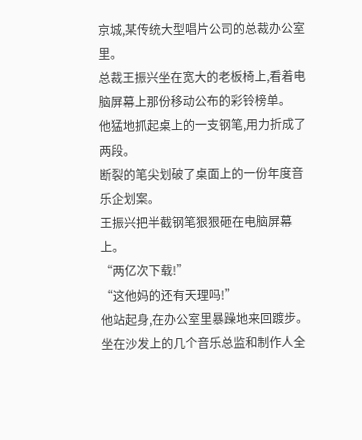京城,某传统大型唱片公司的总裁办公室里。
总裁王振兴坐在宽大的老板椅上,看着电脑屏幕上那份移动公布的彩铃榜单。
他猛地抓起桌上的一支钢笔,用力折成了两段。
断裂的笔尖划破了桌面上的一份年度音乐企划案。
王振兴把半截钢笔狠狠砸在电脑屏幕上。
“两亿次下载!”
“这他妈的还有天理吗!”
他站起身,在办公室里暴躁地来回踱步。
坐在沙发上的几个音乐总监和制作人全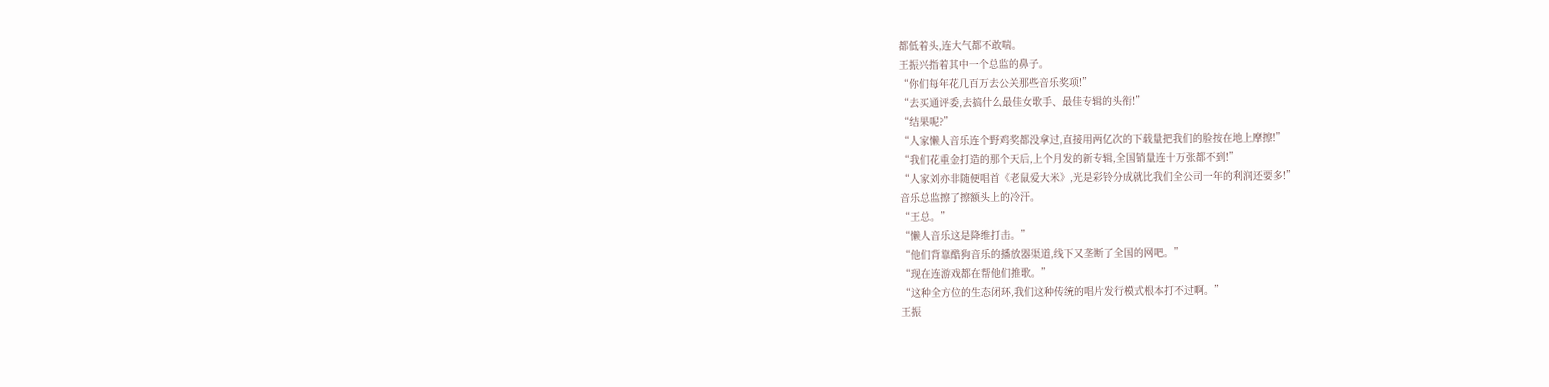都低着头,连大气都不敢喘。
王振兴指着其中一个总监的鼻子。
“你们每年花几百万去公关那些音乐奖项!”
“去买通评委,去搞什么最佳女歌手、最佳专辑的头衔!”
“结果呢?”
“人家懒人音乐连个野鸡奖都没拿过,直接用两亿次的下载量把我们的脸按在地上摩擦!”
“我们花重金打造的那个天后,上个月发的新专辑,全国销量连十万张都不到!”
“人家刘亦非随便唱首《老鼠爱大米》,光是彩铃分成就比我们全公司一年的利润还要多!”
音乐总监擦了擦额头上的冷汗。
“王总。”
“懒人音乐这是降维打击。”
“他们背靠酷狗音乐的播放器渠道,线下又垄断了全国的网吧。”
“现在连游戏都在帮他们推歌。”
“这种全方位的生态闭环,我们这种传统的唱片发行模式根本打不过啊。”
王振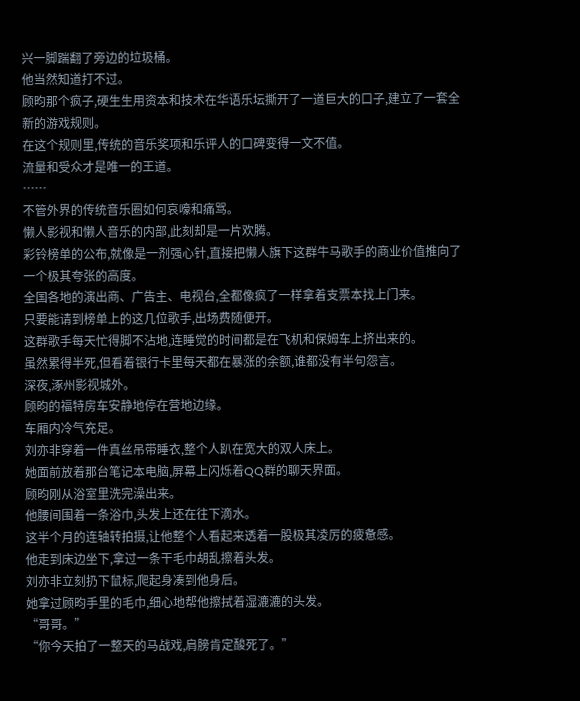兴一脚踹翻了旁边的垃圾桶。
他当然知道打不过。
顾昀那个疯子,硬生生用资本和技术在华语乐坛撕开了一道巨大的口子,建立了一套全新的游戏规则。
在这个规则里,传统的音乐奖项和乐评人的口碑变得一文不值。
流量和受众才是唯一的王道。
……
不管外界的传统音乐圈如何哀嚎和痛骂。
懒人影视和懒人音乐的内部,此刻却是一片欢腾。
彩铃榜单的公布,就像是一剂强心针,直接把懒人旗下这群牛马歌手的商业价值推向了一个极其夸张的高度。
全国各地的演出商、广告主、电视台,全都像疯了一样拿着支票本找上门来。
只要能请到榜单上的这几位歌手,出场费随便开。
这群歌手每天忙得脚不沾地,连睡觉的时间都是在飞机和保姆车上挤出来的。
虽然累得半死,但看着银行卡里每天都在暴涨的余额,谁都没有半句怨言。
深夜,涿州影视城外。
顾昀的福特房车安静地停在营地边缘。
车厢内冷气充足。
刘亦非穿着一件真丝吊带睡衣,整个人趴在宽大的双人床上。
她面前放着那台笔记本电脑,屏幕上闪烁着QQ群的聊天界面。
顾昀刚从浴室里洗完澡出来。
他腰间围着一条浴巾,头发上还在往下滴水。
这半个月的连轴转拍摄,让他整个人看起来透着一股极其凌厉的疲惫感。
他走到床边坐下,拿过一条干毛巾胡乱擦着头发。
刘亦非立刻扔下鼠标,爬起身凑到他身后。
她拿过顾昀手里的毛巾,细心地帮他擦拭着湿漉漉的头发。
“哥哥。”
“你今天拍了一整天的马战戏,肩膀肯定酸死了。”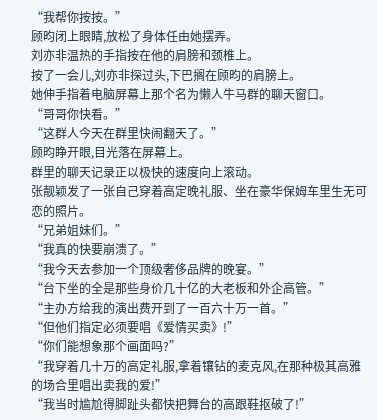“我帮你按按。”
顾昀闭上眼睛,放松了身体任由她摆弄。
刘亦非温热的手指按在他的肩膀和颈椎上。
按了一会儿,刘亦非探过头,下巴搁在顾昀的肩膀上。
她伸手指着电脑屏幕上那个名为懒人牛马群的聊天窗口。
“哥哥你快看。”
“这群人今天在群里快闹翻天了。”
顾昀睁开眼,目光落在屏幕上。
群里的聊天记录正以极快的速度向上滚动。
张靓颖发了一张自己穿着高定晚礼服、坐在豪华保姆车里生无可恋的照片。
“兄弟姐妹们。”
“我真的快要崩溃了。”
“我今天去参加一个顶级奢侈品牌的晚宴。”
“台下坐的全是那些身价几十亿的大老板和外企高管。”
“主办方给我的演出费开到了一百六十万一首。”
“但他们指定必须要唱《爱情买卖》!”
“你们能想象那个画面吗?”
“我穿着几十万的高定礼服,拿着镶钻的麦克风,在那种极其高雅的场合里唱出卖我的爱!”
“我当时尴尬得脚趾头都快把舞台的高跟鞋抠破了!”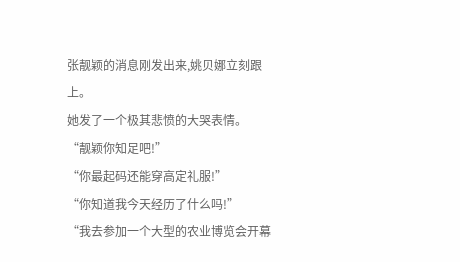张靓颖的消息刚发出来,姚贝娜立刻跟上。
她发了一个极其悲愤的大哭表情。
“靓颖你知足吧!”
“你最起码还能穿高定礼服!”
“你知道我今天经历了什么吗!”
“我去参加一个大型的农业博览会开幕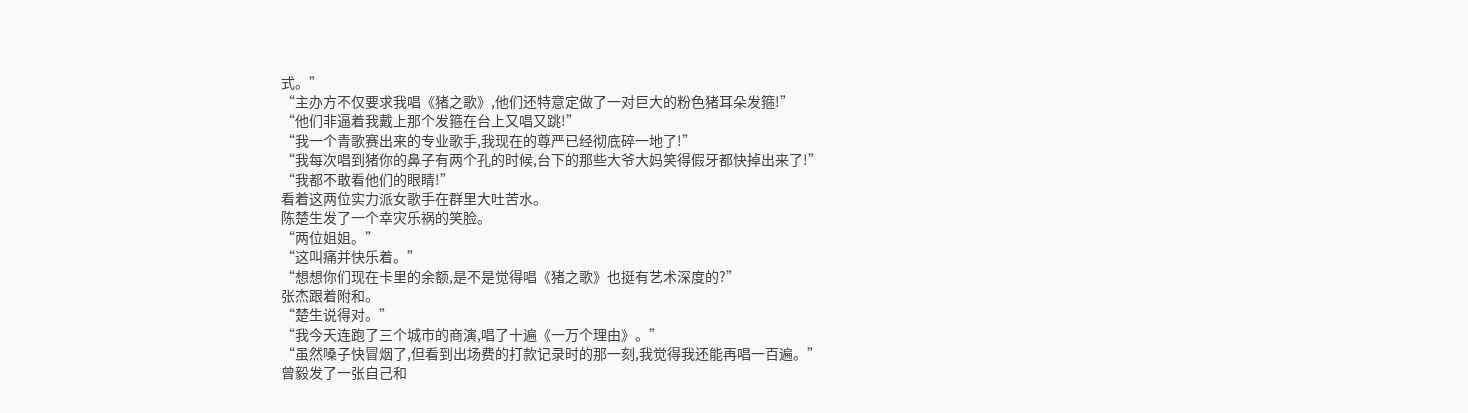式。”
“主办方不仅要求我唱《猪之歌》,他们还特意定做了一对巨大的粉色猪耳朵发箍!”
“他们非逼着我戴上那个发箍在台上又唱又跳!”
“我一个青歌赛出来的专业歌手,我现在的尊严已经彻底碎一地了!”
“我每次唱到猪你的鼻子有两个孔的时候,台下的那些大爷大妈笑得假牙都快掉出来了!”
“我都不敢看他们的眼睛!”
看着这两位实力派女歌手在群里大吐苦水。
陈楚生发了一个幸灾乐祸的笑脸。
“两位姐姐。”
“这叫痛并快乐着。”
“想想你们现在卡里的余额,是不是觉得唱《猪之歌》也挺有艺术深度的?”
张杰跟着附和。
“楚生说得对。”
“我今天连跑了三个城市的商演,唱了十遍《一万个理由》。”
“虽然嗓子快冒烟了,但看到出场费的打款记录时的那一刻,我觉得我还能再唱一百遍。”
曾毅发了一张自己和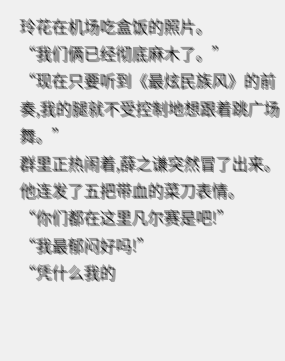玲花在机场吃盒饭的照片。
“我们俩已经彻底麻木了。”
“现在只要听到《最炫民族风》的前奏,我的腿就不受控制地想跟着跳广场舞。”
群里正热闹着,薛之谦突然冒了出来。
他连发了五把带血的菜刀表情。
“你们都在这里凡尔赛是吧!”
“我最郁闷好吗!”
“凭什么我的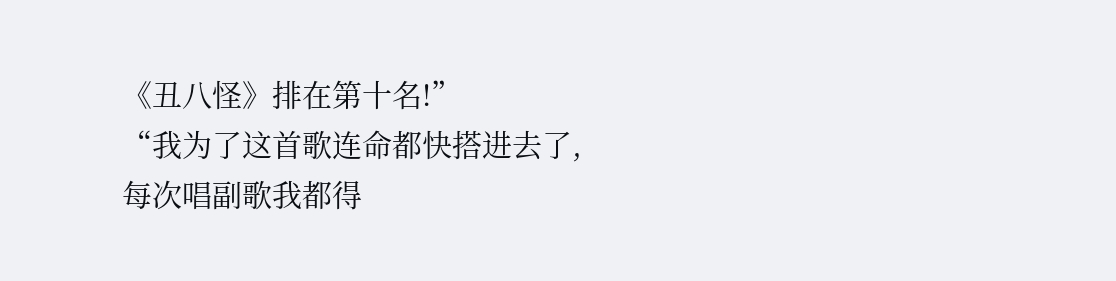《丑八怪》排在第十名!”
“我为了这首歌连命都快搭进去了,每次唱副歌我都得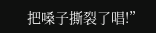把嗓子撕裂了唱!”